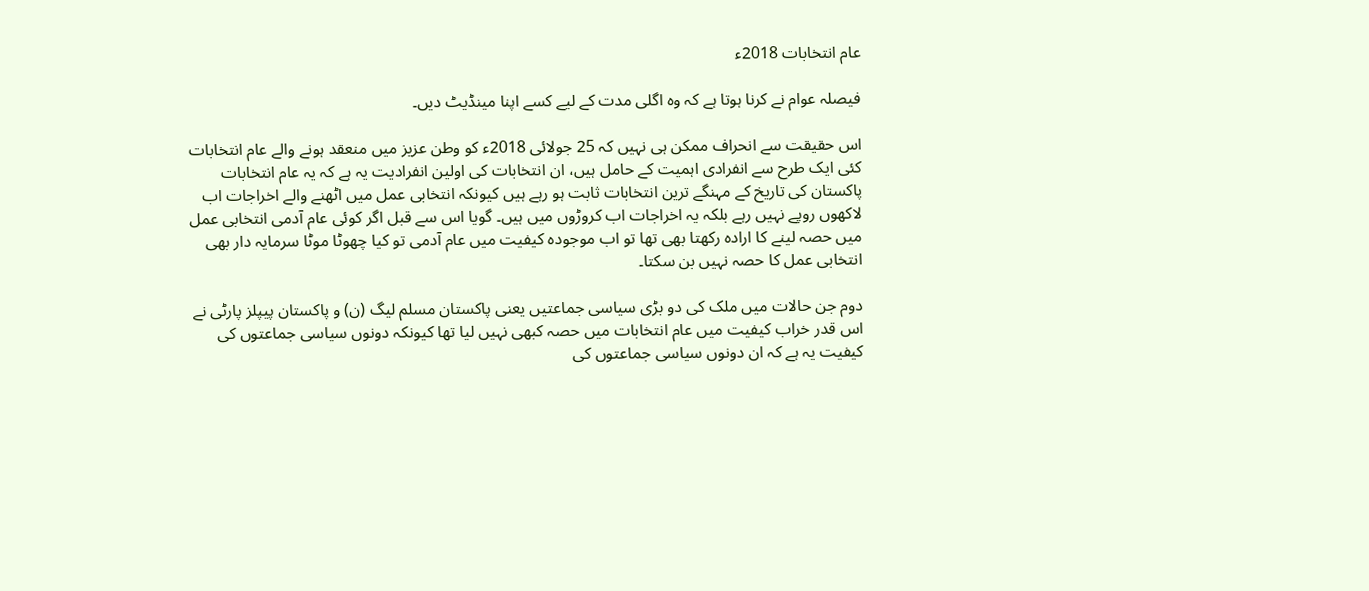عام انتخابات 2018ء

فیصلہ عوام نے کرنا ہوتا ہے کہ وہ اگلی مدت کے لیے کسے اپنا مینڈیٹ دیں۔

اس حقیقت سے انحراف ممکن ہی نہیں کہ 25 جولائی 2018ء کو وطن عزیز میں منعقد ہونے والے عام انتخابات کئی ایک طرح سے انفرادی اہمیت کے حامل ہیں، ان انتخابات کی اولین انفرادیت یہ ہے کہ یہ عام انتخابات پاکستان کی تاریخ کے مہنگے ترین انتخابات ثابت ہو رہے ہیں کیونکہ انتخابی عمل میں اٹھنے والے اخراجات اب لاکھوں روپے نہیں رہے بلکہ یہ اخراجات اب کروڑوں میں ہیں۔ گویا اس سے قبل اگر کوئی عام آدمی انتخابی عمل میں حصہ لینے کا ارادہ رکھتا بھی تھا تو اب موجودہ کیفیت میں عام آدمی تو کیا چھوٹا موٹا سرمایہ دار بھی انتخابی عمل کا حصہ نہیں بن سکتا۔

دوم جن حالات میں ملک کی دو بڑی سیاسی جماعتیں یعنی پاکستان مسلم لیگ (ن) و پاکستان پیپلز پارٹی نے اس قدر خراب کیفیت میں عام انتخابات میں حصہ کبھی نہیں لیا تھا کیونکہ دونوں سیاسی جماعتوں کی کیفیت یہ ہے کہ ان دونوں سیاسی جماعتوں کی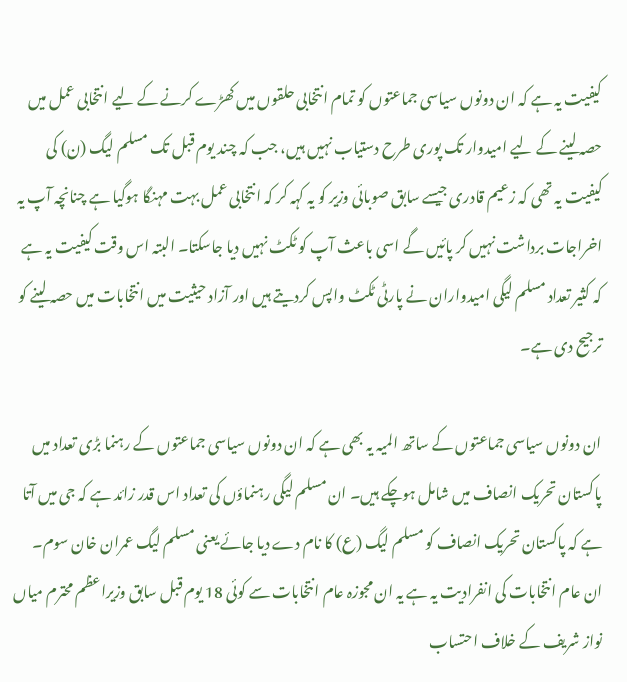کیفیت یہ ہے کہ ان دونوں سیاسی جماعتوں کو تمام انتخابی حلقوں میں کھڑے کرنے کے لیے انتخابی عمل میں حصہ لینے کے لیے امیدوار تک پوری طرح دستیاب نہیں ہیں، جب کہ چند یوم قبل تک مسلم لیگ (ن) کی کیفیت یہ تھی کہ زعیم قادری جیسے سابق صوبائی وزیر کو یہ کہہ کر کہ انتخابی عمل بہت مہنگا ہوگیا ہے چنانچہ آپ یہ اخراجات برداشت نہیں کر پائیں گے اسی باعث آپ کو ٹکٹ نہیں دیا جاسکتا۔ البتہ اس وقت کیفیت یہ ہے کہ کثیر تعداد مسلم لیگی امیدواران نے پارٹی ٹکٹ واپس کردیتے ہیں اور آزاد حیثیت میں انتخابات میں حصہ لینے کو ترجیح دی ہے۔

ان دونوں سیاسی جماعتوں کے ساتھ المیہ یہ بھی ہے کہ ان دونوں سیاسی جماعتوں کے رہنما بڑی تعداد میں پاکستان تحریک انصاف میں شامل ہوچکے ہیں۔ ان مسلم لیگی رہنماؤں کی تعداد اس قدر زائد ہے کہ جی میں آتا ہے کہ پاکستان تحریک انصاف کو مسلم لیگ (ع) کا نام دے دیا جائے یعنی مسلم لیگ عمران خان سوم۔ ان عام انتخابات کی انفرادیت یہ ہے یہ ان مجوزہ عام انتخابات سے کوئی 18 یوم قبل سابق وزیراعظم محترم میاں نواز شریف کے خلاف احتساب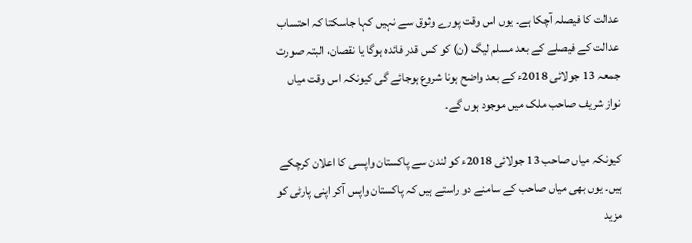عدالت کا فیصلہ آچکا ہے۔ یوں اس وقت پورے وثوق سے نہیں کہا جاسکتا کہ احتساب عدالت کے فیصلے کے بعد مسلم لیگ (ن) کو کس قدر فائدہ ہوگا یا نقصان، البتہ صورت جمعہ 13 جولائی 2018ء کے بعد واضح ہونا شروع ہوجائے گی کیونکہ اس وقت میاں نواز شریف صاحب ملک میں موجود ہوں گے۔

کیونکہ میاں صاحب 13 جولائی 2018ء کو لندن سے پاکستان واپسی کا اعلان کرچکے ہیں۔ یوں بھی میاں صاحب کے سامنے دو راستے ہیں کہ پاکستان واپس آکر اپنی پارٹی کو مزید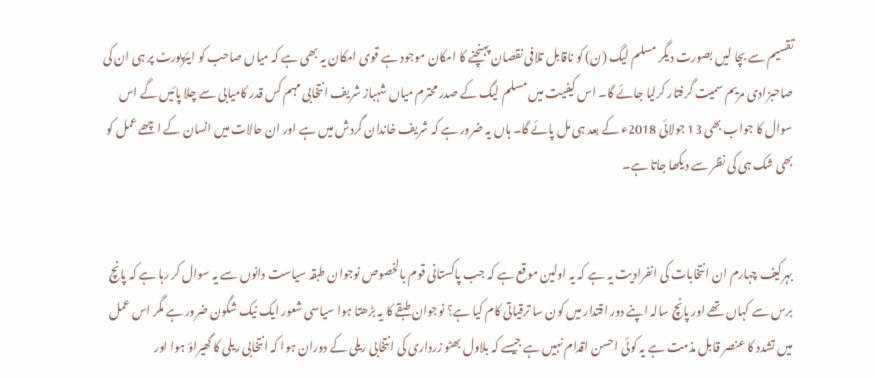تقسیم سے بچا لیں بصورت دیگر مسلم لیگ (ن) کو ناقابل تلافی نقصان پہنچنے کا امکان موجود ہے قوی امکان یہ بھی ہے کہ میاں صاحب کو ایئرپورٹ پر ہی ان کی صاحبزادی مریم سمیت گرفتار کرلیا جائے گا۔ اس کیفیت میں مسلم لیگ کے صدر محترم میاں شہباز شریف انتخابی مہم کس قدر کامیابی سے چلا پائیں گے اس سوال کا جواب بھی 13 جولائی 2018ء کے بعد ہی مل پائے گا۔ ہاں یہ ضرور ہے کہ شریف خاندان گردش میں ہے اور ان حالات میں انسان کے اچھے عمل کو بھی شک ہی کی نظر سے دیکھا جاتا ہے۔


بہرکیف چہارم ان انتخابات کی انفرادیت یہ ہے کہ یہ اولین موقع ہے کہ جب پاکستانی قوم بالخصوص نوجوان طبقہ سیاست دانوں سے یہ سوال کر رہا ہے کہ پانچ برس سے کہاں تھے اور پانچ سالہ اپنے دور اقتدار میں کون سا ترقیاتی کام کیا ہے؟ نوجوان طبقے کا یہ بڑھتا ہوا سیاسی شعور ایک نیک شگون ضرور ہے مگر اس عمل میں تشدد کا عنصر قابل مذمت ہے یہ کوئی احسن اقدام نہیں ہے جیسے کہ بلاول بھٹو زرداری کی انتخابی ریلی کے دوران ہوا کہ انتخابی ریلی کا گھیراؤ ہوا اور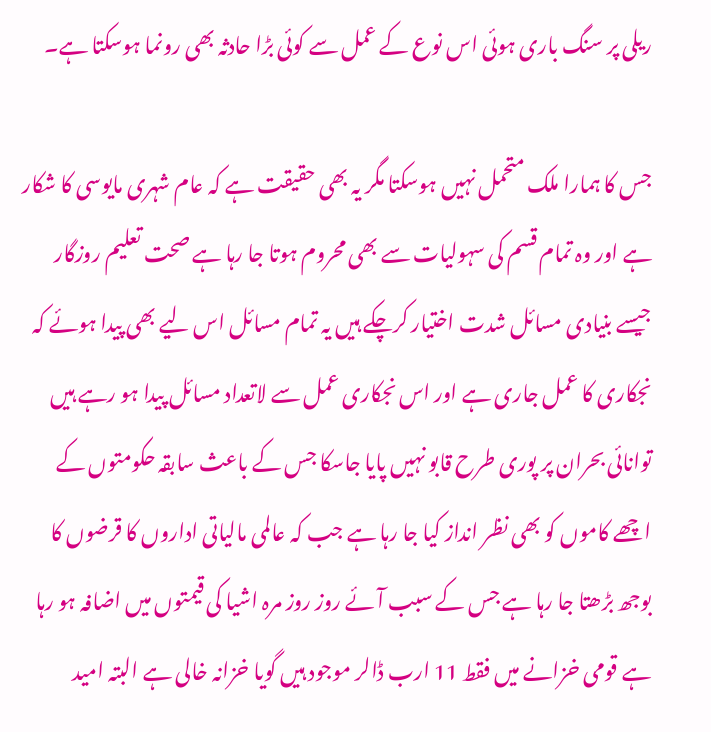ریلی پر سنگ باری ہوئی اس نوع کے عمل سے کوئی بڑا حادثہ بھی رونما ہوسکتا ہے۔

جس کا ہمارا ملک متحمل نہیں ہوسکتا مگر یہ بھی حقیقت ہے کہ عام شہری مایوسی کا شکار ہے اور وہ تمام قسم کی سہولیات سے بھی محروم ہوتا جا رہا ہے صحت تعلیم روزگار جیسے بنیادی مسائل شدت اختیار کرچکے ہیں یہ تمام مسائل اس لیے بھی پیدا ہوئے کہ نجکاری کا عمل جاری ہے اور اس نجکاری عمل سے لاتعداد مسائل پیدا ہو رہے ہیں توانائی بحران پر پوری طرح قابو نہیں پایا جاسکا جس کے باعث سابقہ حکومتوں کے اچھے کاموں کو بھی نظر انداز کیا جا رہا ہے جب کہ عالمی مالیاتی اداروں کا قرضوں کا بوجھ بڑھتا جا رہا ہے جس کے سبب آئے روز روز مرہ اشیا کی قیمتوں میں اضافہ ہو رہا ہے قومی خزانے میں فقط 11 ارب ڈالر موجود ہیں گویا خزانہ خالی ہے البتہ امید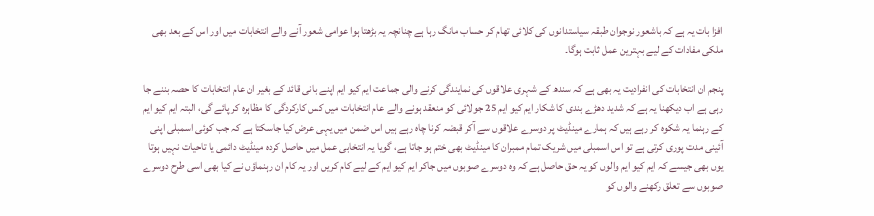افزا بات یہ ہے کہ باشعور نوجوان طبقہ سیاستدانوں کی کلائی تھام کر حساب مانگ رہا ہے چنانچہ یہ بڑھتا ہوا عوامی شعور آنے والے انتخابات میں اور اس کے بعد بھی ملکی مفادات کے لیے بہترین عمل ثابت ہوگا۔

پنجم ان انتخابات کی انفرادیت یہ بھی ہے کہ سندھ کے شہری علاقوں کی نمایندگی کرنے والی جماعت ایم کیو ایم اپنے بانی قائد کے بغیر ان عام انتخابات کا حصہ بننے جا رہی ہے اب دیکھنا یہ ہے کہ شدید دھڑے بندی کا شکار ایم کیو ایم 25 جولائی کو منعقد ہونے والے عام انتخابات میں کس کارکردگی کا مظاہرہ کر پائے گی، البتہ ایم کیو ایم کے رہنما یہ شکوہ کر رہے ہیں کہ ہمارے مینڈیٹ پر دوسرے علاقوں سے آکر قبضہ کرنا چاہ رہے ہیں اس ضمن میں یہی عرض کیا جاسکتا ہے کہ جب کوئی اسمبلی اپنی آئینی مدت پوری کرتی ہے تو اس اسمبلی میں شریک تمام ممبران کا مینڈیٹ بھی ختم ہو جاتا ہے، گویا یہ انتخابی عمل میں حاصل کردہ مینڈیٹ دائمی یا تاحیات نہیں ہوتا یوں بھی جیسے کہ ایم کیو ایم والوں کو یہ حق حاصل ہے کہ وہ دوسرے صوبوں میں جاکر ایم کیو ایم کے لیے کام کریں اور یہ کام ان رہنماؤں نے کیا بھی اسی طرح دوسرے صوبوں سے تعلق رکھنے والوں کو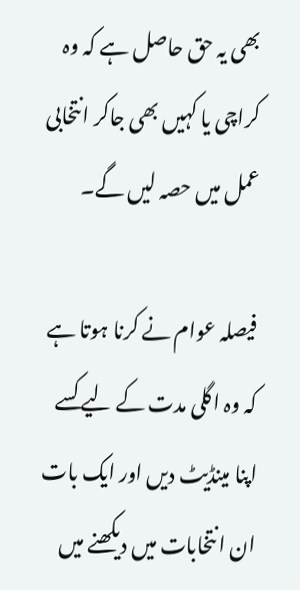بھی یہ حق حاصل ہے کہ وہ کراچی یا کہیں بھی جاکر انتخابی عمل میں حصہ لیں گے۔

فیصلہ عوام نے کرنا ہوتا ہے کہ وہ اگلی مدت کے لیے کسے اپنا مینڈیٹ دیں اور ایک بات ان انتخابات میں دیکھنے میں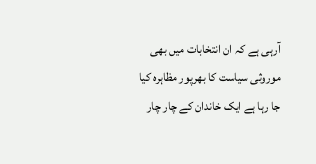آرہی ہے کہ ان انتخابات میں بھی موروثی سیاست کا بھرپور مظاہرہ کیا جا رہا ہے ایک خاندان کے چار چار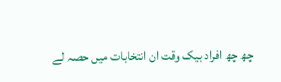چھ چھ افراد بیک وقت ان انتخابات میں حصہ لے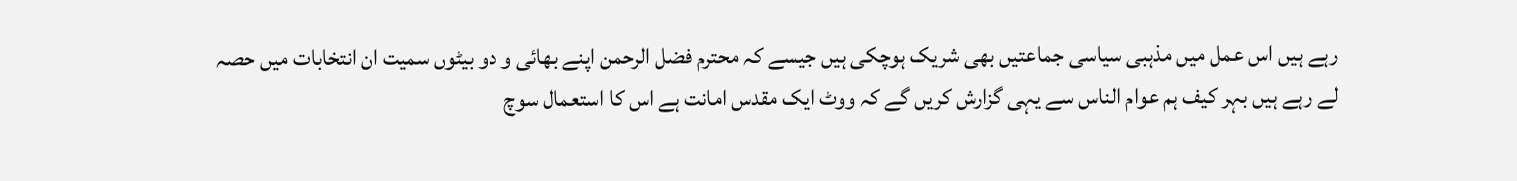رہے ہیں اس عمل میں مذہبی سیاسی جماعتیں بھی شریک ہوچکی ہیں جیسے کہ محترم فضل الرحمن اپنے بھائی و دو بیٹوں سمیت ان انتخابات میں حصہ لے رہے ہیں بہر کیف ہم عوام الناس سے یہی گزارش کریں گے کہ ووٹ ایک مقدس امانت ہے اس کا استعمال سوچ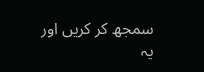سمجھ کر کریں اور یہ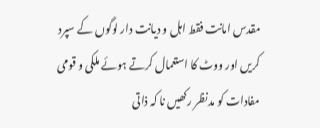مقدس امانت فقط اہل و دیانت دار لوگوں کے سپرد کریں اور ووٹ کا استعمال کرتے ہوئے ملکی و قومی مفادات کو مدنظر رکھیں نا کہ ذاتی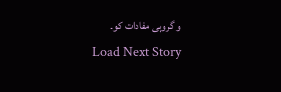و گروہی مفادات کو۔
Load Next Story